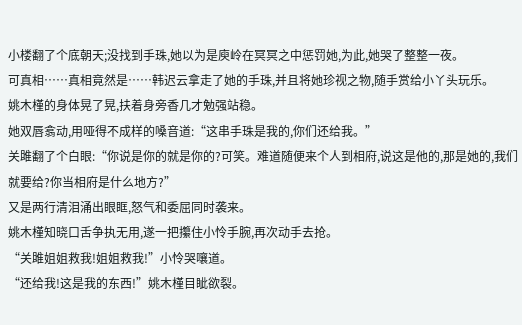小楼翻了个底朝天;没找到手珠,她以为是庾岭在冥冥之中惩罚她,为此,她哭了整整一夜。
可真相……真相竟然是……韩迟云拿走了她的手珠,并且将她珍视之物,随手赏给小丫头玩乐。
姚木槿的身体晃了晃,扶着身旁香几才勉强站稳。
她双唇翕动,用哑得不成样的嗓音道:“这串手珠是我的,你们还给我。”
关雎翻了个白眼:“你说是你的就是你的?可笑。难道随便来个人到相府,说这是他的,那是她的,我们就要给?你当相府是什么地方?”
又是两行清泪涌出眼眶,怒气和委屈同时袭来。
姚木槿知晓口舌争执无用,遂一把攥住小怜手腕,再次动手去抢。
“关雎姐姐救我!姐姐救我!”小怜哭嚷道。
“还给我!这是我的东西!”姚木槿目眦欲裂。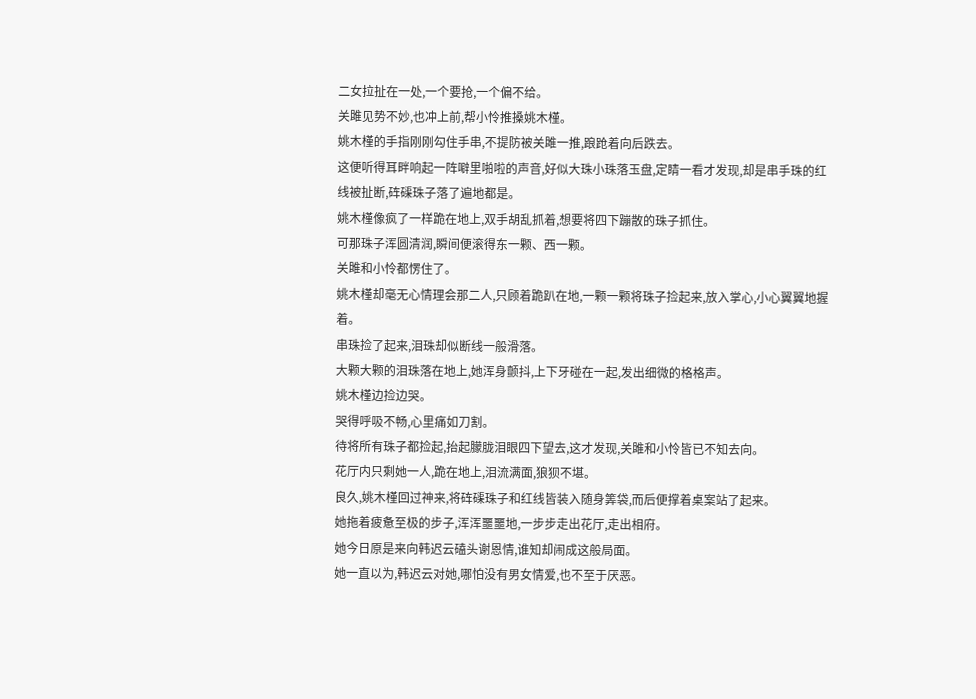二女拉扯在一处,一个要抢,一个偏不给。
关雎见势不妙,也冲上前,帮小怜推搡姚木槿。
姚木槿的手指刚刚勾住手串,不提防被关雎一推,踉跄着向后跌去。
这便听得耳畔响起一阵噼里啪啦的声音,好似大珠小珠落玉盘,定睛一看才发现,却是串手珠的红线被扯断,砗磲珠子落了遍地都是。
姚木槿像疯了一样跪在地上,双手胡乱抓着,想要将四下蹦散的珠子抓住。
可那珠子浑圆清润,瞬间便滚得东一颗、西一颗。
关雎和小怜都愣住了。
姚木槿却毫无心情理会那二人,只顾着跪趴在地,一颗一颗将珠子捡起来,放入掌心,小心翼翼地握着。
串珠捡了起来,泪珠却似断线一般滑落。
大颗大颗的泪珠落在地上,她浑身颤抖,上下牙碰在一起,发出细微的格格声。
姚木槿边捡边哭。
哭得呼吸不畅,心里痛如刀割。
待将所有珠子都捡起,抬起朦胧泪眼四下望去,这才发现,关雎和小怜皆已不知去向。
花厅内只剩她一人,跪在地上,泪流满面,狼狈不堪。
良久,姚木槿回过神来,将砗磲珠子和红线皆装入随身筭袋,而后便撑着桌案站了起来。
她拖着疲惫至极的步子,浑浑噩噩地,一步步走出花厅,走出相府。
她今日原是来向韩迟云磕头谢恩情,谁知却闹成这般局面。
她一直以为,韩迟云对她,哪怕没有男女情爱,也不至于厌恶。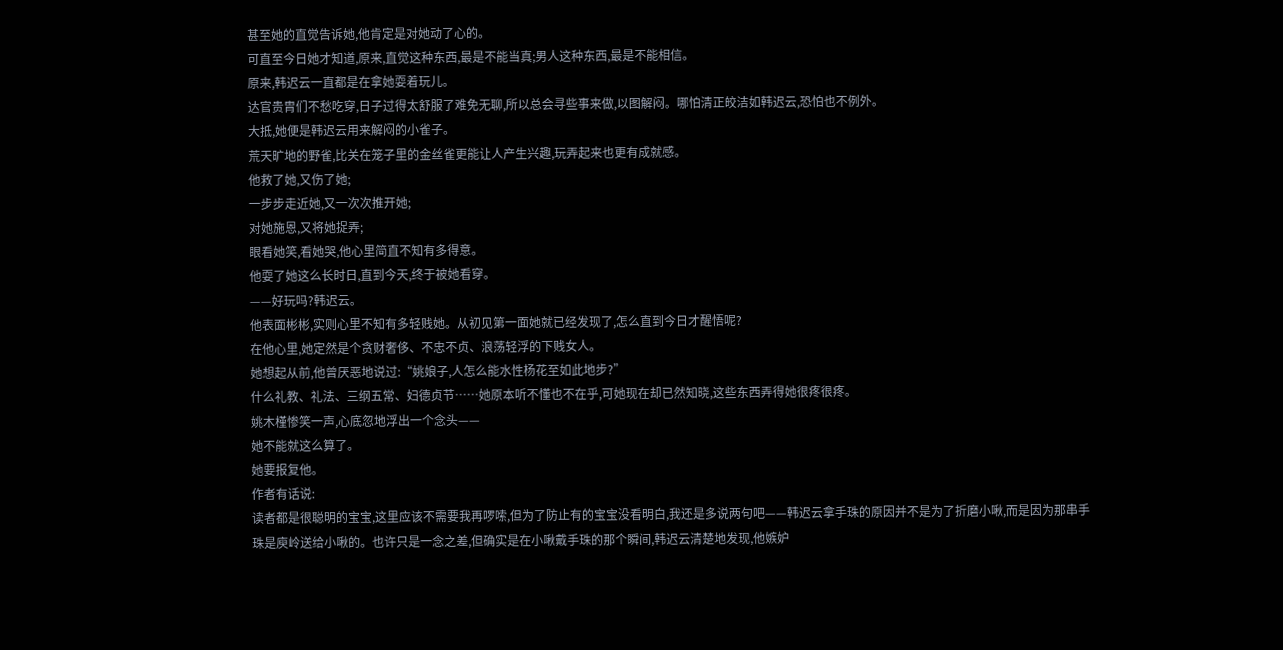甚至她的直觉告诉她,他肯定是对她动了心的。
可直至今日她才知道,原来,直觉这种东西,最是不能当真;男人这种东西,最是不能相信。
原来,韩迟云一直都是在拿她耍着玩儿。
达官贵胄们不愁吃穿,日子过得太舒服了难免无聊,所以总会寻些事来做,以图解闷。哪怕清正皎洁如韩迟云,恐怕也不例外。
大抵,她便是韩迟云用来解闷的小雀子。
荒天旷地的野雀,比关在笼子里的金丝雀更能让人产生兴趣,玩弄起来也更有成就感。
他救了她,又伤了她;
一步步走近她,又一次次推开她;
对她施恩,又将她捉弄;
眼看她笑,看她哭,他心里简直不知有多得意。
他耍了她这么长时日,直到今天,终于被她看穿。
——好玩吗?韩迟云。
他表面彬彬,实则心里不知有多轻贱她。从初见第一面她就已经发现了,怎么直到今日才醒悟呢?
在他心里,她定然是个贪财奢侈、不忠不贞、浪荡轻浮的下贱女人。
她想起从前,他曾厌恶地说过:“姚娘子,人怎么能水性杨花至如此地步?”
什么礼教、礼法、三纲五常、妇德贞节……她原本听不懂也不在乎,可她现在却已然知晓,这些东西弄得她很疼很疼。
姚木槿惨笑一声,心底忽地浮出一个念头——
她不能就这么算了。
她要报复他。
作者有话说:
读者都是很聪明的宝宝,这里应该不需要我再啰嗦,但为了防止有的宝宝没看明白,我还是多说两句吧——韩迟云拿手珠的原因并不是为了折磨小啾,而是因为那串手珠是庾岭送给小啾的。也许只是一念之差,但确实是在小啾戴手珠的那个瞬间,韩迟云清楚地发现,他嫉妒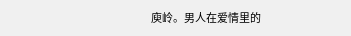庾岭。男人在爱情里的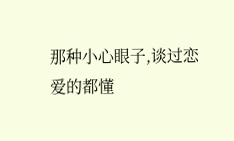那种小心眼子,谈过恋爱的都懂